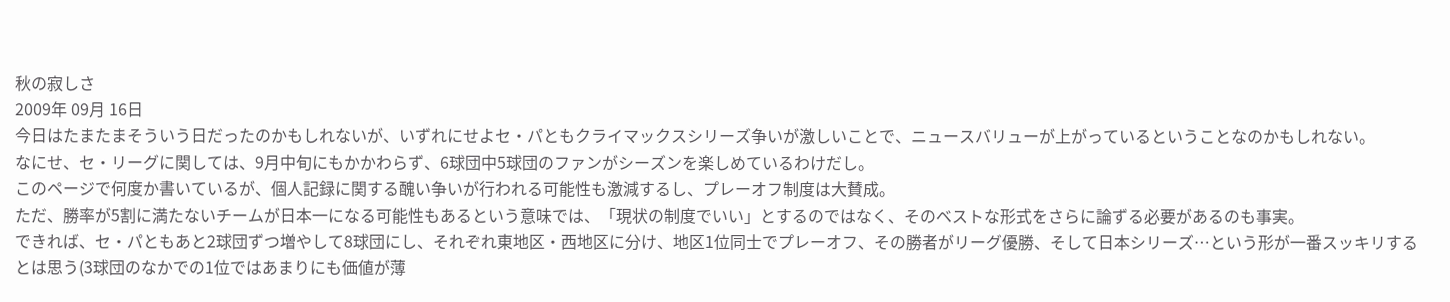秋の寂しさ
2009年 09月 16日
今日はたまたまそういう日だったのかもしれないが、いずれにせよセ・パともクライマックスシリーズ争いが激しいことで、ニュースバリューが上がっているということなのかもしれない。
なにせ、セ・リーグに関しては、9月中旬にもかかわらず、6球団中5球団のファンがシーズンを楽しめているわけだし。
このページで何度か書いているが、個人記録に関する醜い争いが行われる可能性も激減するし、プレーオフ制度は大賛成。
ただ、勝率が5割に満たないチームが日本一になる可能性もあるという意味では、「現状の制度でいい」とするのではなく、そのベストな形式をさらに論ずる必要があるのも事実。
できれば、セ・パともあと2球団ずつ増やして8球団にし、それぞれ東地区・西地区に分け、地区1位同士でプレーオフ、その勝者がリーグ優勝、そして日本シリーズ…という形が一番スッキリするとは思う(3球団のなかでの1位ではあまりにも価値が薄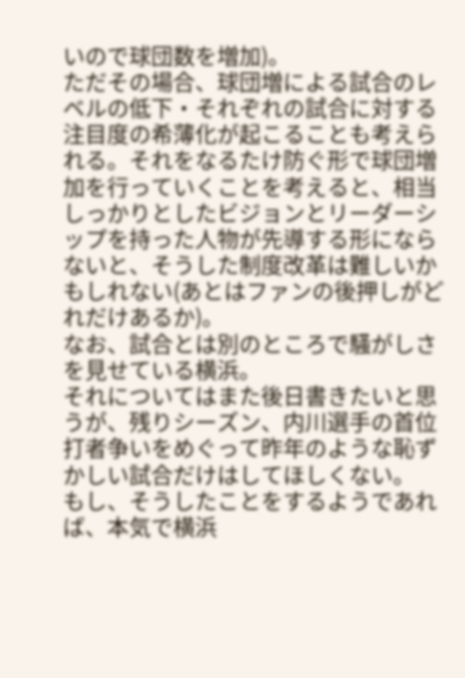いので球団数を増加)。
ただその場合、球団増による試合のレベルの低下・それぞれの試合に対する注目度の希薄化が起こることも考えられる。それをなるたけ防ぐ形で球団増加を行っていくことを考えると、相当しっかりとしたビジョンとリーダーシップを持った人物が先導する形にならないと、そうした制度改革は難しいかもしれない(あとはファンの後押しがどれだけあるか)。
なお、試合とは別のところで騒がしさを見せている横浜。
それについてはまた後日書きたいと思うが、残りシーズン、内川選手の首位打者争いをめぐって昨年のような恥ずかしい試合だけはしてほしくない。
もし、そうしたことをするようであれば、本気で横浜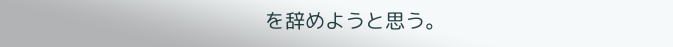を辞めようと思う。